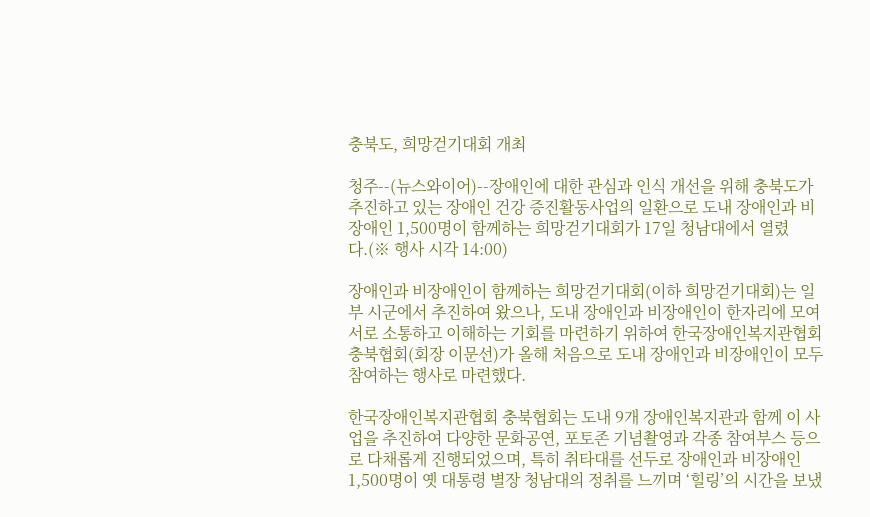충북도, 희망걷기대회 개최

청주--(뉴스와이어)--장애인에 대한 관심과 인식 개선을 위해 충북도가 추진하고 있는 장애인 건강 증진활동사업의 일환으로 도내 장애인과 비장애인 1,500명이 함께하는 희망걷기대회가 17일 청남대에서 열렸다.(※ 행사 시각 14:00)

장애인과 비장애인이 함께하는 희망걷기대회(이하 희망걷기대회)는 일부 시군에서 추진하여 왔으나, 도내 장애인과 비장애인이 한자리에 모여 서로 소통하고 이해하는 기회를 마련하기 위하여 한국장애인복지관협회 충북협회(회장 이문선)가 올해 처음으로 도내 장애인과 비장애인이 모두 참여하는 행사로 마련했다.

한국장애인복지관협회 충북협회는 도내 9개 장애인복지관과 함께 이 사업을 추진하여 다양한 문화공연, 포토존 기념촬영과 각종 참여부스 등으로 다채롭게 진행되었으며, 특히 취타대를 선두로 장애인과 비장애인 1,500명이 옛 대통령 별장 청남대의 정취를 느끼며 ‘힐링’의 시간을 보냈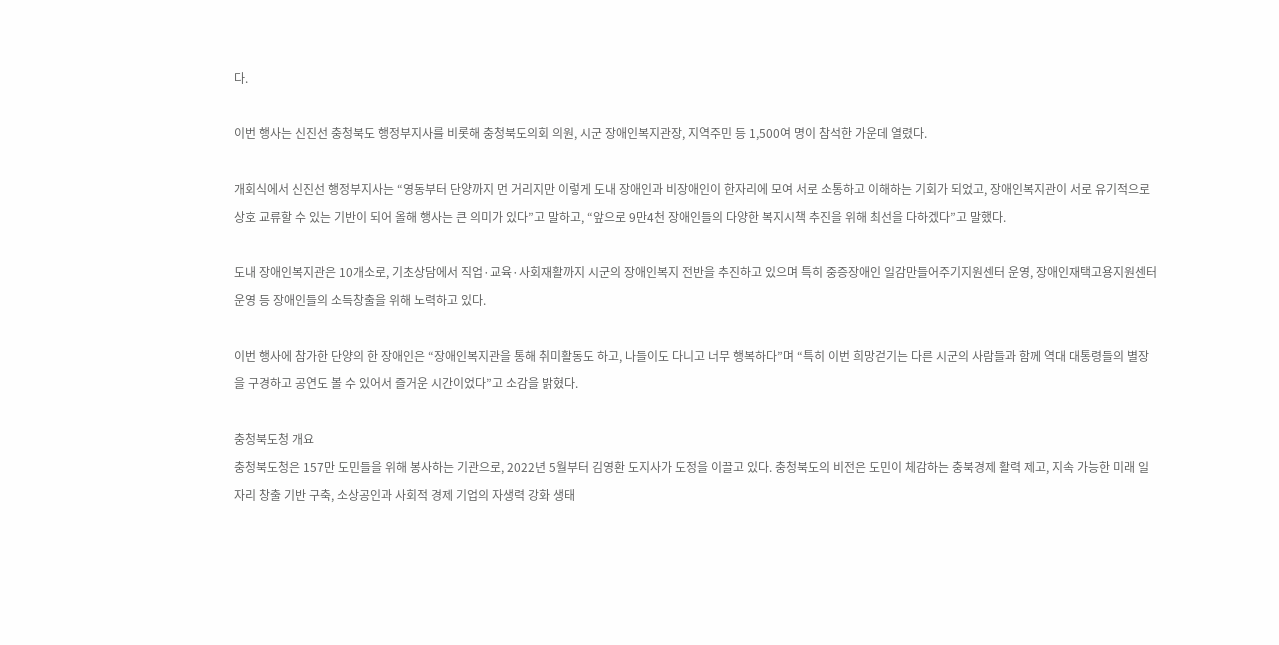다.

이번 행사는 신진선 충청북도 행정부지사를 비롯해 충청북도의회 의원, 시군 장애인복지관장, 지역주민 등 1,500여 명이 참석한 가운데 열렸다.

개회식에서 신진선 행정부지사는 “영동부터 단양까지 먼 거리지만 이렇게 도내 장애인과 비장애인이 한자리에 모여 서로 소통하고 이해하는 기회가 되었고, 장애인복지관이 서로 유기적으로 상호 교류할 수 있는 기반이 되어 올해 행사는 큰 의미가 있다”고 말하고, “앞으로 9만4천 장애인들의 다양한 복지시책 추진을 위해 최선을 다하겠다”고 말했다.

도내 장애인복지관은 10개소로, 기초상담에서 직업·교육·사회재활까지 시군의 장애인복지 전반을 추진하고 있으며 특히 중증장애인 일감만들어주기지원센터 운영, 장애인재택고용지원센터 운영 등 장애인들의 소득창출을 위해 노력하고 있다.

이번 행사에 참가한 단양의 한 장애인은 “장애인복지관을 통해 취미활동도 하고, 나들이도 다니고 너무 행복하다”며 “특히 이번 희망걷기는 다른 시군의 사람들과 함께 역대 대통령들의 별장을 구경하고 공연도 볼 수 있어서 즐거운 시간이었다”고 소감을 밝혔다.

충청북도청 개요
충청북도청은 157만 도민들을 위해 봉사하는 기관으로, 2022년 5월부터 김영환 도지사가 도정을 이끌고 있다. 충청북도의 비전은 도민이 체감하는 충북경제 활력 제고, 지속 가능한 미래 일자리 창출 기반 구축, 소상공인과 사회적 경제 기업의 자생력 강화 생태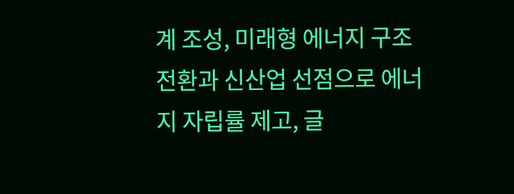계 조성, 미래형 에너지 구조 전환과 신산업 선점으로 에너지 자립률 제고, 글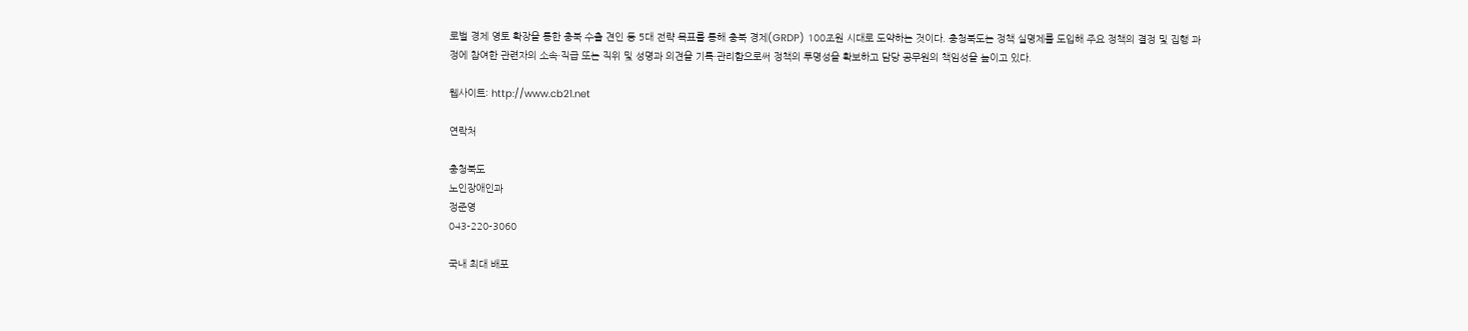로벌 경제 영토 확장을 통한 충북 수출 견인 등 5대 전략 목표를 통해 충북 경제(GRDP) 100조원 시대로 도약하는 것이다. 충청북도는 정책 실명제를 도입해 주요 정책의 결정 및 집행 과정에 참여한 관련자의 소속·직급 또는 직위 및 성명과 의견을 기록·관리함으로써 정책의 투명성을 확보하고 담당 공무원의 책임성을 높이고 있다.

웹사이트: http://www.cb21.net

연락처

충청북도
노인장애인과
정준영
043-220-3060

국내 최대 배포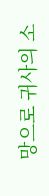망으로 귀사의 소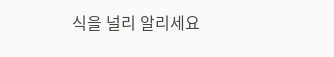식을 널리 알리세요